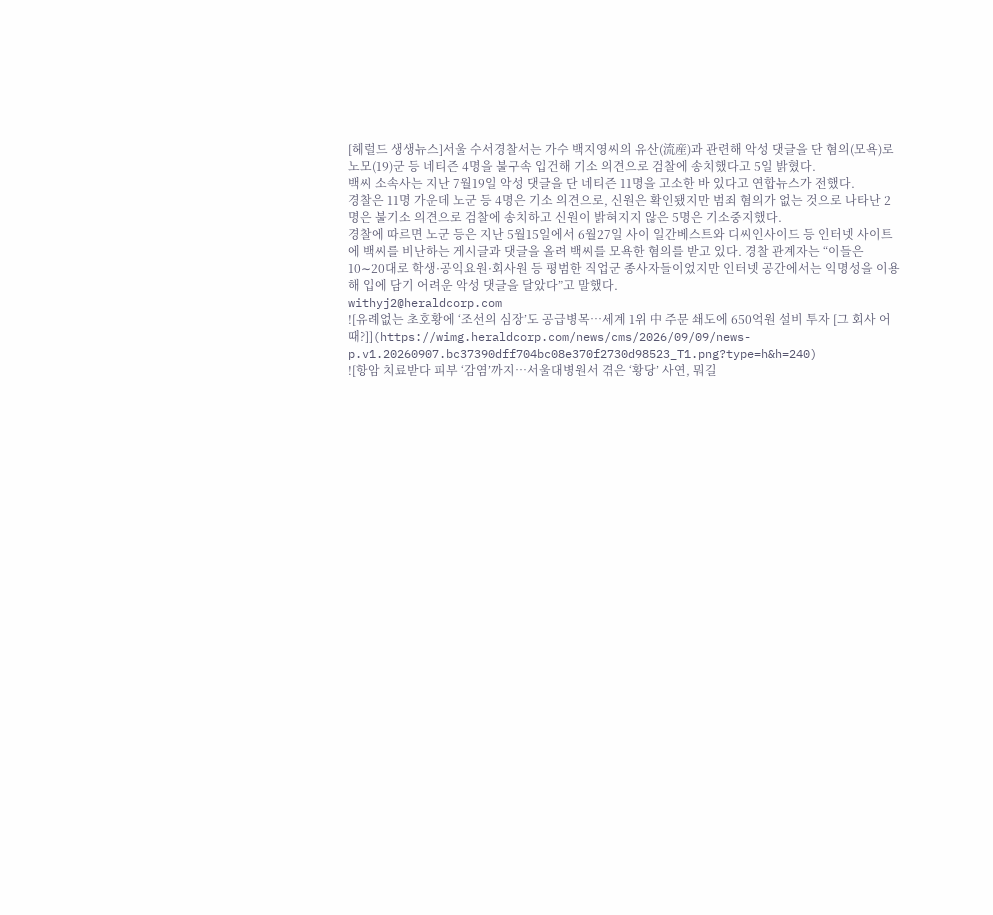[헤럴드 생생뉴스]서울 수서경찰서는 가수 백지영씨의 유산(流産)과 관련해 악성 댓글을 단 혐의(모욕)로 노모(19)군 등 네티즌 4명을 불구속 입건해 기소 의견으로 검찰에 송치했다고 5일 밝혔다.
백씨 소속사는 지난 7월19일 악성 댓글을 단 네티즌 11명을 고소한 바 있다고 연합뉴스가 전했다.
경찰은 11명 가운데 노군 등 4명은 기소 의견으로, 신원은 확인됐지만 범죄 혐의가 없는 것으로 나타난 2명은 불기소 의견으로 검찰에 송치하고 신원이 밝혀지지 않은 5명은 기소중지했다.
경찰에 따르면 노군 등은 지난 5월15일에서 6월27일 사이 일간베스트와 디씨인사이드 등 인터넷 사이트에 백씨를 비난하는 게시글과 댓글을 올려 백씨를 모욕한 혐의를 받고 있다. 경찰 관계자는 “이들은 10∼20대로 학생·공익요원·회사원 등 평범한 직업군 종사자들이었지만 인터넷 공간에서는 익명성을 이용해 입에 담기 어려운 악성 댓글을 달았다”고 말했다.
withyj2@heraldcorp.com
![유례없는 초호황에 ‘조선의 심장’도 공급병목…세계 1위 中 주문 쇄도에 650억원 설비 투자 [그 회사 어때?]](https://wimg.heraldcorp.com/news/cms/2026/09/09/news-p.v1.20260907.bc37390dff704bc08e370f2730d98523_T1.png?type=h&h=240)
![항암 치료받다 피부 ‘감염’까지…서울대병원서 겪은 ‘황당’ 사연, 뭐길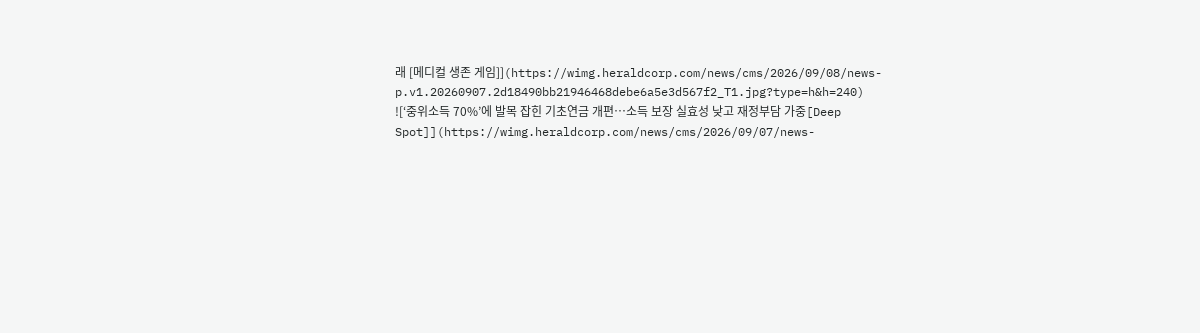래 [메디컬 생존 게임]](https://wimg.heraldcorp.com/news/cms/2026/09/08/news-p.v1.20260907.2d18490bb21946468debe6a5e3d567f2_T1.jpg?type=h&h=240)
![‘중위소득 70%’에 발목 잡힌 기초연금 개편…소득 보장 실효성 낮고 재정부담 가중[Deep Spot]](https://wimg.heraldcorp.com/news/cms/2026/09/07/news-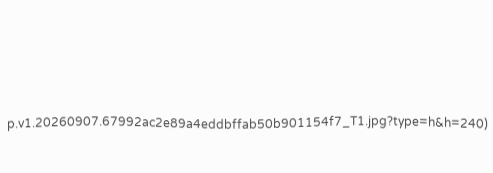p.v1.20260907.67992ac2e89a4eddbffab50b901154f7_T1.jpg?type=h&h=240)